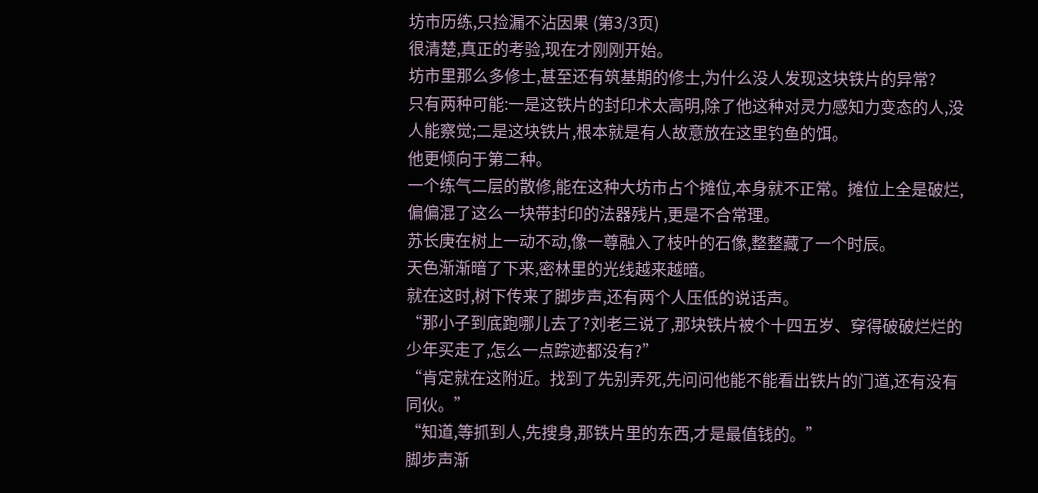坊市历练,只捡漏不沾因果 (第3/3页)
很清楚,真正的考验,现在才刚刚开始。
坊市里那么多修士,甚至还有筑基期的修士,为什么没人发现这块铁片的异常?
只有两种可能:一是这铁片的封印术太高明,除了他这种对灵力感知力变态的人,没人能察觉;二是这块铁片,根本就是有人故意放在这里钓鱼的饵。
他更倾向于第二种。
一个练气二层的散修,能在这种大坊市占个摊位,本身就不正常。摊位上全是破烂,偏偏混了这么一块带封印的法器残片,更是不合常理。
苏长庚在树上一动不动,像一尊融入了枝叶的石像,整整藏了一个时辰。
天色渐渐暗了下来,密林里的光线越来越暗。
就在这时,树下传来了脚步声,还有两个人压低的说话声。
“那小子到底跑哪儿去了?刘老三说了,那块铁片被个十四五岁、穿得破破烂烂的少年买走了,怎么一点踪迹都没有?”
“肯定就在这附近。找到了先别弄死,先问问他能不能看出铁片的门道,还有没有同伙。”
“知道,等抓到人,先搜身,那铁片里的东西,才是最值钱的。”
脚步声渐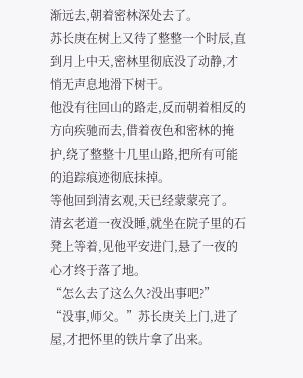渐远去,朝着密林深处去了。
苏长庚在树上又待了整整一个时辰,直到月上中天,密林里彻底没了动静,才悄无声息地滑下树干。
他没有往回山的路走,反而朝着相反的方向疾驰而去,借着夜色和密林的掩护,绕了整整十几里山路,把所有可能的追踪痕迹彻底抹掉。
等他回到清玄观,天已经蒙蒙亮了。
清玄老道一夜没睡,就坐在院子里的石凳上等着,见他平安进门,悬了一夜的心才终于落了地。
“怎么去了这么久?没出事吧?”
“没事,师父。”苏长庚关上门,进了屋,才把怀里的铁片拿了出来。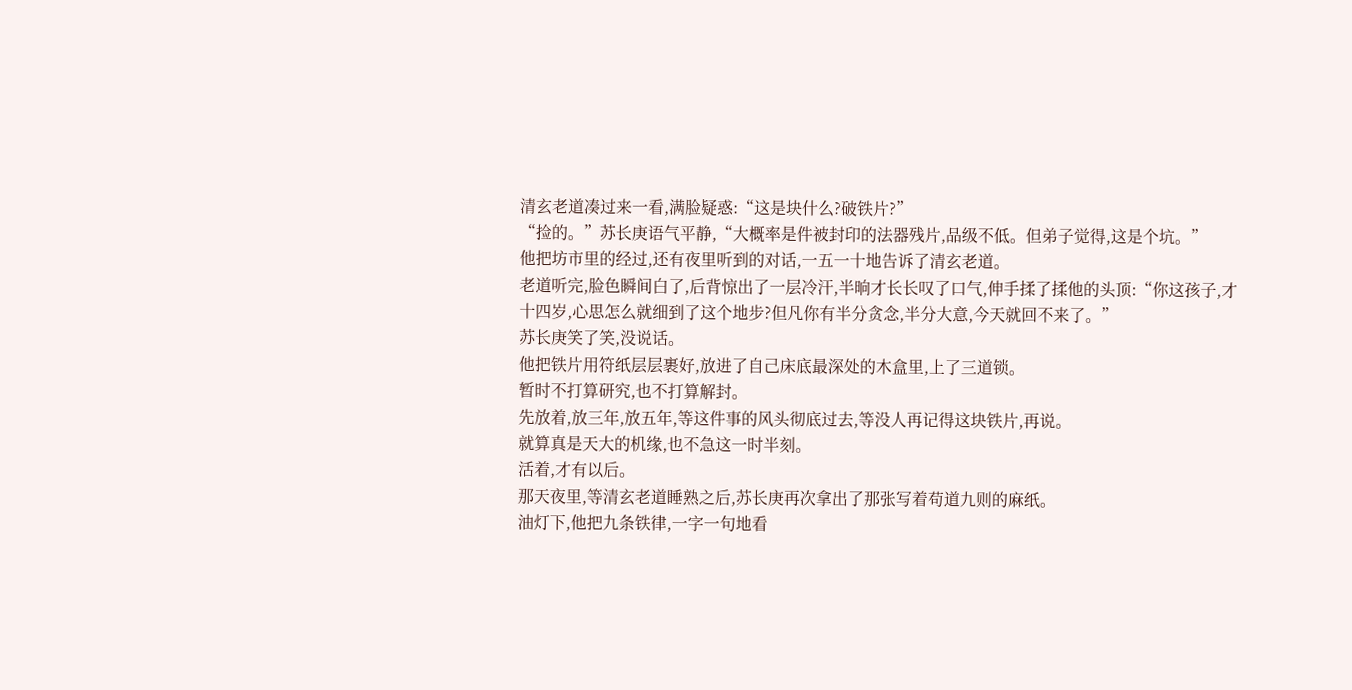清玄老道凑过来一看,满脸疑惑:“这是块什么?破铁片?”
“捡的。”苏长庚语气平静,“大概率是件被封印的法器残片,品级不低。但弟子觉得,这是个坑。”
他把坊市里的经过,还有夜里听到的对话,一五一十地告诉了清玄老道。
老道听完,脸色瞬间白了,后背惊出了一层冷汗,半晌才长长叹了口气,伸手揉了揉他的头顶:“你这孩子,才十四岁,心思怎么就细到了这个地步?但凡你有半分贪念,半分大意,今天就回不来了。”
苏长庚笑了笑,没说话。
他把铁片用符纸层层裹好,放进了自己床底最深处的木盒里,上了三道锁。
暂时不打算研究,也不打算解封。
先放着,放三年,放五年,等这件事的风头彻底过去,等没人再记得这块铁片,再说。
就算真是天大的机缘,也不急这一时半刻。
活着,才有以后。
那天夜里,等清玄老道睡熟之后,苏长庚再次拿出了那张写着苟道九则的麻纸。
油灯下,他把九条铁律,一字一句地看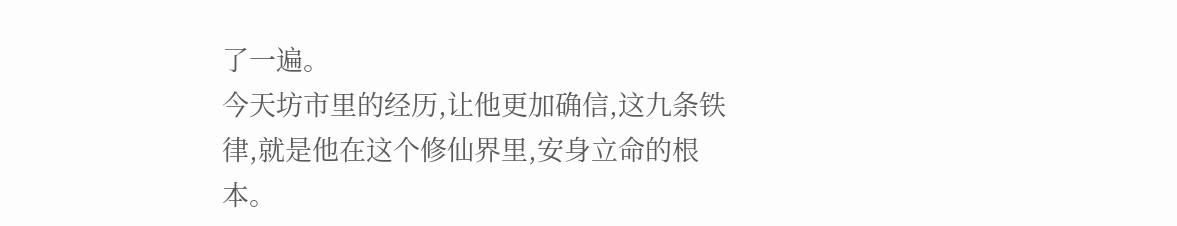了一遍。
今天坊市里的经历,让他更加确信,这九条铁律,就是他在这个修仙界里,安身立命的根本。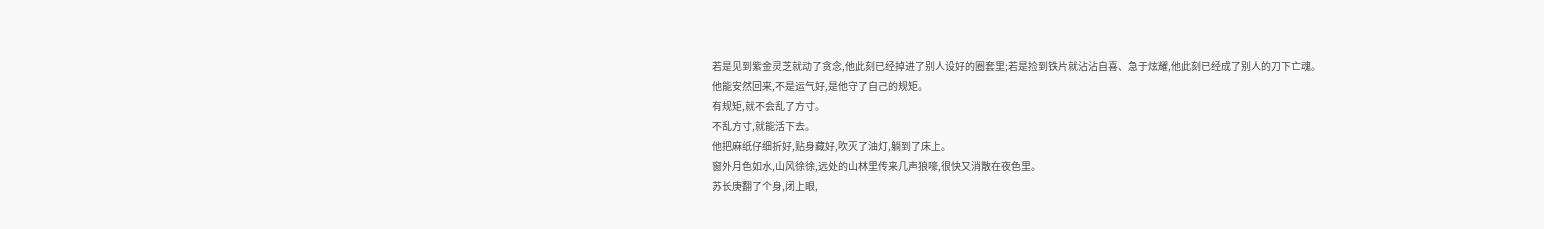若是见到紫金灵芝就动了贪念,他此刻已经掉进了别人设好的圈套里;若是捡到铁片就沾沾自喜、急于炫耀,他此刻已经成了别人的刀下亡魂。
他能安然回来,不是运气好,是他守了自己的规矩。
有规矩,就不会乱了方寸。
不乱方寸,就能活下去。
他把麻纸仔细折好,贴身藏好,吹灭了油灯,躺到了床上。
窗外月色如水,山风徐徐,远处的山林里传来几声狼嚎,很快又消散在夜色里。
苏长庚翻了个身,闭上眼,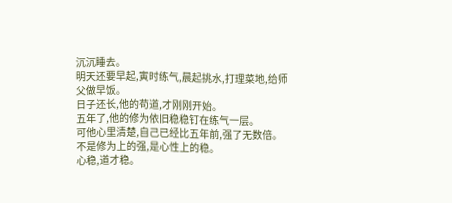沉沉睡去。
明天还要早起,寅时练气,晨起挑水,打理菜地,给师父做早饭。
日子还长,他的苟道,才刚刚开始。
五年了,他的修为依旧稳稳钉在练气一层。
可他心里清楚,自己已经比五年前,强了无数倍。
不是修为上的强,是心性上的稳。
心稳,道才稳。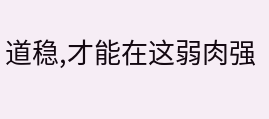道稳,才能在这弱肉强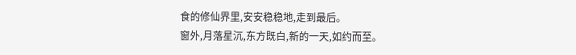食的修仙界里,安安稳稳地,走到最后。
窗外,月落星沉,东方既白,新的一天,如约而至。